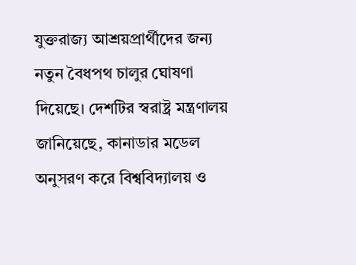যুক্তরাজ্য আশ্রয়প্রার্থীদের জন্য নতুন বৈধপথ চালুর ঘোষণা দিয়েছে। দেশটির স্বরাষ্ট্র মন্ত্রণালয় জানিয়েছে, কানাডার মডেল অনুসরণ করে বিশ্ববিদ্যালয় ও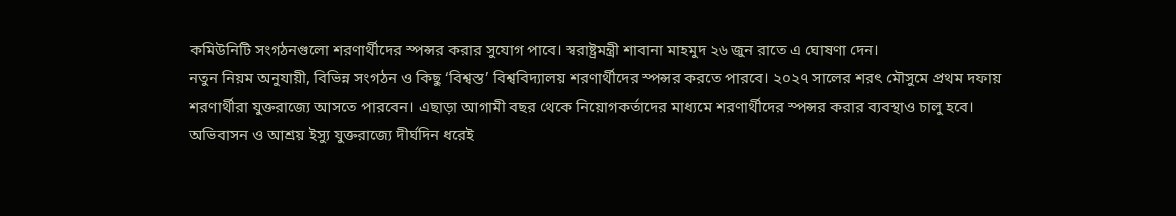কমিউনিটি সংগঠনগুলো শরণার্থীদের স্পন্সর করার সুযোগ পাবে। স্বরাষ্ট্রমন্ত্রী শাবানা মাহমুদ ২৬ জুন রাতে এ ঘোষণা দেন।
নতুন নিয়ম অনুযায়ী, বিভিন্ন সংগঠন ও কিছু ‘বিশ্বস্ত’ বিশ্ববিদ্যালয় শরণার্থীদের স্পন্সর করতে পারবে। ২০২৭ সালের শরৎ মৌসুমে প্রথম দফায় শরণার্থীরা যুক্তরাজ্যে আসতে পারবেন। এছাড়া আগামী বছর থেকে নিয়োগকর্তাদের মাধ্যমে শরণার্থীদের স্পন্সর করার ব্যবস্থাও চালু হবে।
অভিবাসন ও আশ্রয় ইস্যু যুক্তরাজ্যে দীর্ঘদিন ধরেই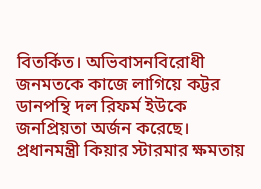বিতর্কিত। অভিবাসনবিরোধী জনমতকে কাজে লাগিয়ে কট্টর ডানপন্থি দল রিফর্ম ইউকে জনপ্রিয়তা অর্জন করেছে। প্রধানমন্ত্রী কিয়ার স্টারমার ক্ষমতায়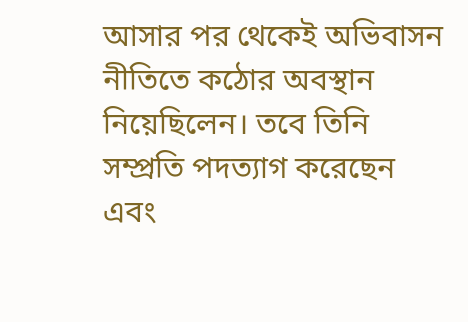আসার পর থেকেই অভিবাসন নীতিতে কঠোর অবস্থান নিয়েছিলেন। তবে তিনি সম্প্রতি পদত্যাগ করেছেন এবং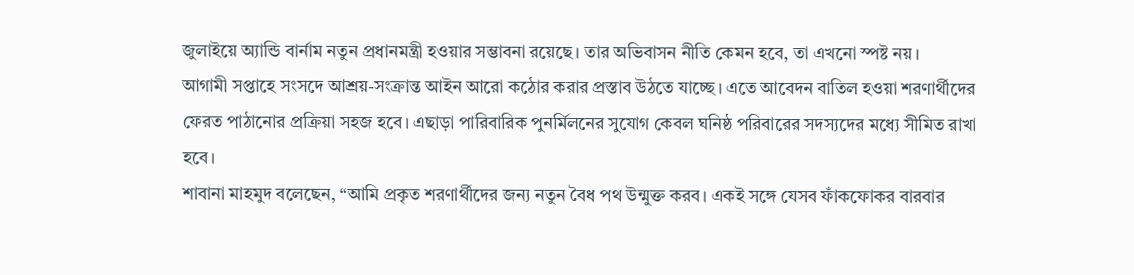জুলাইয়ে অ্যান্ডি বার্নাম নতুন প্রধানমন্ত্রী হওয়ার সম্ভাবনা রয়েছে। তার অভিবাসন নীতি কেমন হবে, তা এখনো স্পষ্ট নয়।
আগামী সপ্তাহে সংসদে আশ্রয়-সংক্রান্ত আইন আরো কঠোর করার প্রস্তাব উঠতে যাচ্ছে। এতে আবেদন বাতিল হওয়া শরণার্থীদের ফেরত পাঠানোর প্রক্রিয়া সহজ হবে। এছাড়া পারিবারিক পুনর্মিলনের সুযোগ কেবল ঘনিষ্ঠ পরিবারের সদস্যদের মধ্যে সীমিত রাখা হবে।
শাবানা মাহমুদ বলেছেন, “আমি প্রকৃত শরণার্থীদের জন্য নতুন বৈধ পথ উন্মুক্ত করব। একই সঙ্গে যেসব ফাঁকফোকর বারবার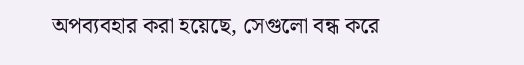অপব্যবহার করা হয়েছে, সেগুলো বন্ধ করে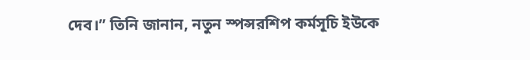দেব।” তিনি জানান, নতুন স্পন্সরশিপ কর্মসূচি ইউকে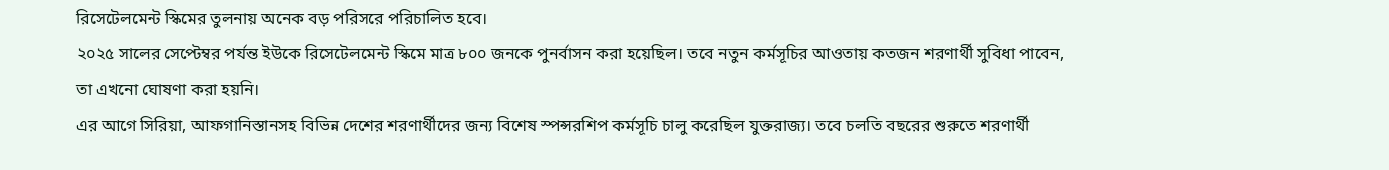রিসেটেলমেন্ট স্কিমের তুলনায় অনেক বড় পরিসরে পরিচালিত হবে।
২০২৫ সালের সেপ্টেম্বর পর্যন্ত ইউকে রিসেটেলমেন্ট স্কিমে মাত্র ৮০০ জনকে পুনর্বাসন করা হয়েছিল। তবে নতুন কর্মসূচির আওতায় কতজন শরণার্থী সুবিধা পাবেন, তা এখনো ঘোষণা করা হয়নি।
এর আগে সিরিয়া, আফগানিস্তানসহ বিভিন্ন দেশের শরণার্থীদের জন্য বিশেষ স্পন্সরশিপ কর্মসূচি চালু করেছিল যুক্তরাজ্য। তবে চলতি বছরের শুরুতে শরণার্থী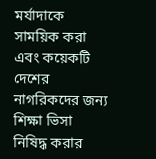মর্যাদাকে সাময়িক করা এবং কয়েকটি দেশের নাগরিকদের জন্য শিক্ষা ভিসা নিষিদ্ধ করার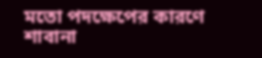মতো পদক্ষেপের কারণে শাবানা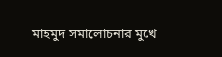মাহমুদ সমালোচনার মুখে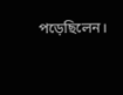পড়েছিলেন।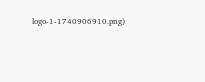logo-1-1740906910.png)